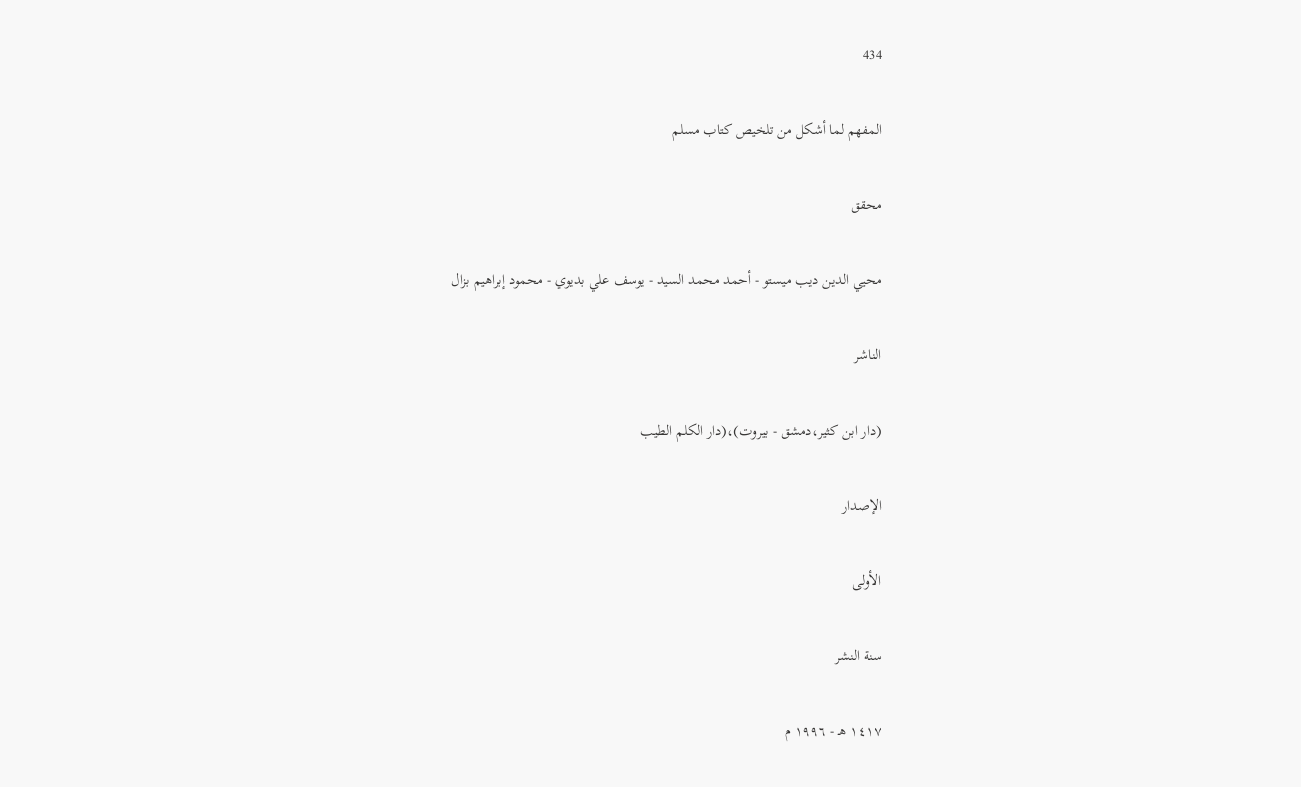434

المفهم لما أشكل من تلخيص كتاب مسلم

محقق

محيي الدين ديب ميستو - أحمد محمد السيد - يوسف علي بديوي - محمود إبراهيم بزال

الناشر

(دار ابن كثير،دمشق - بيروت)،(دار الكلم الطيب

الإصدار

الأولى

سنة النشر

١٤١٧ هـ - ١٩٩٦ م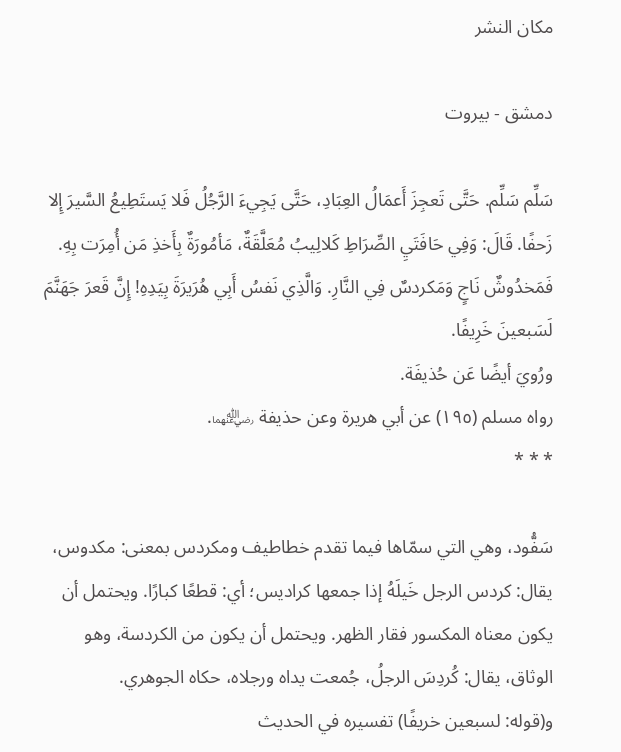مكان النشر

دمشق - بيروت

سَلِّم سَلِّم. حَتَّى تَعجِزَ أَعمَالُ العِبَادِ، حَتَّى يَجِيءَ الرَّجُلُ فَلا يَستَطِيعُ السَّيرَ إِلا زَحفًا. قَالَ: وَفِي حَافَتَيِ الصِّرَاطِ كَلالِيبُ مُعَلَّقَةٌ، مَأمُورَةٌ بِأَخذِ مَن أُمِرَت بِهِ. فَمَخدُوشٌ نَاجٍ وَمَكردسٌ فِي النَّارِ. وَالَّذِي نَفسُ أَبِي هُرَيرَةَ بِيَدِهِ! إِنَّ قَعرَ جَهَنَّمَ لَسَبعينَ خَرِيفًا.
ورُويَ أيضًا عَن حُذيفَة.
رواه مسلم (١٩٥) عن أبي هريرة وعن حذيفة ﵄.
* * *

سَفُّود، وهي التي سمّاها فيما تقدم خطاطيف ومكردس بمعنى: مكدوس، يقال: كردس الرجل خَيلَهُ إذا جمعها كراديس؛ أي: قطعًا كبارًا. ويحتمل أن يكون معناه المكسور فقار الظهر. ويحتمل أن يكون من الكردسة، وهو الوثاق، يقال: كُردِسَ الرجلُ، جُمعت يداه ورجلاه، حكاه الجوهري.
و(قوله: لسبعين خريفًا) تفسيره في الحديث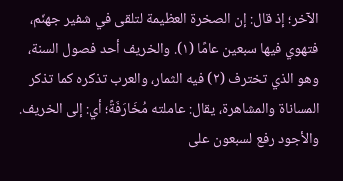الآخر؛ إذ قال: إن الصخرة العظيمة لتلقى في شفير جهنّم، فتهوي فيها سبعين عامًا (١). والخريف أحد فصول السنة، وهو الذي تخترف (٢) فيه الثمار، والعرب تذكره كما تذكر المساناة والمشاهرة، يقال: عاملته مُخَارَفَةً؛ أي: إلى الخريف. والأجود رفع لسبعون على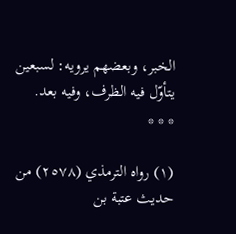الخبر، وبعضهم يرويه: لسبعين يتأوّل فيه الظرف، وفيه بعد.
* * *

(١) رواه الترمذي (٢٥٧٨) من حديث عتبة بن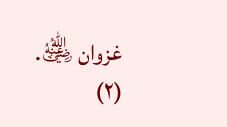غزوان ﵁.
(٢)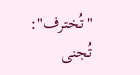"تُخترف": تُجنى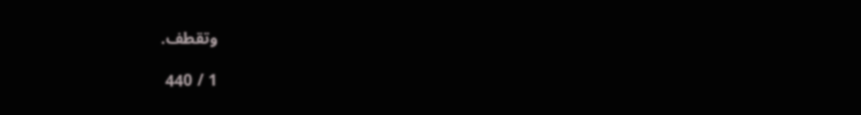وتقطف.

1 / 440